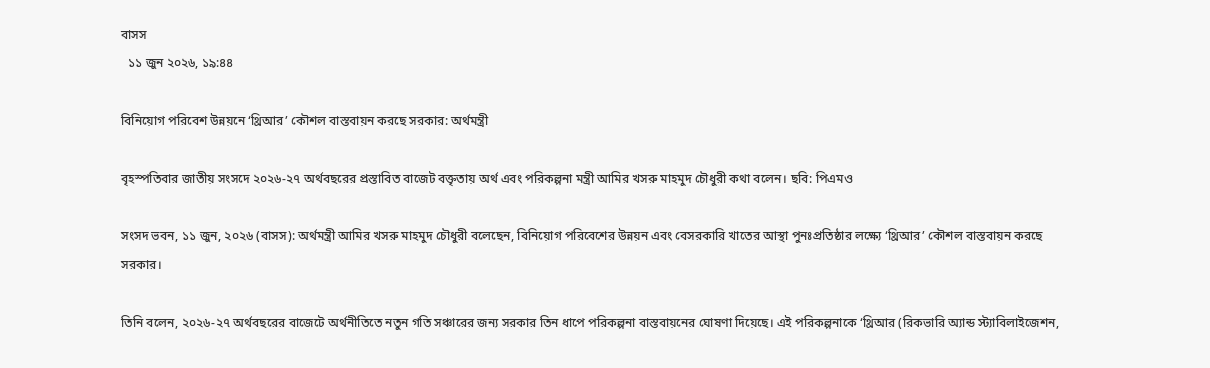বাসস
  ১১ জুন ২০২৬, ১৯:৪৪

বিনিয়োগ পরিবেশ উন্নয়নে ‘থ্রিআর’ কৌশল বাস্তবায়ন করছে সরকার: অর্থমন্ত্রী

বৃহস্পতিবার জাতীয় সংসদে ২০২৬-২৭ অর্থবছরের প্রস্তাবিত বাজেট বক্তৃতায় অর্থ এবং পরিকল্পনা মন্ত্রী আমির খসরু মাহমুদ চৌধুরী কথা বলেন। ছবি: পিএমও

সংসদ ভবন, ১১ জুন, ২০২৬ (বাসস): অর্থমন্ত্রী আমির খসরু মাহমুদ চৌধুরী বলেছেন, বিনিয়োগ পরিবেশের উন্নয়ন এবং বেসরকারি খাতের আস্থা পুনঃপ্রতিষ্ঠার লক্ষ্যে ‘থ্রিআর’ কৌশল বাস্তবায়ন করছে সরকার।

তিনি বলেন, ২০২৬-২৭ অর্থবছরের বাজেটে অর্থনীতিতে নতুন গতি সঞ্চারের জন্য সরকার তিন ধাপে পরিকল্পনা বাস্তবায়নের ঘোষণা দিয়েছে। এই পরিকল্পনাকে ‘থ্রিআর (রিকভারি অ্যান্ড স্ট্যাবিলাইজেশন,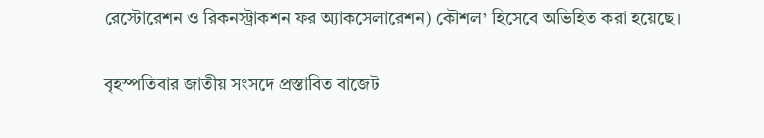রেস্টোরেশন ও রিকনস্ট্রাকশন ফর অ্যাকসেলারেশন) কৌশল’ হিসেবে অভিহিত করা হয়েছে।

বৃহস্পতিবার জাতীয় সংসদে প্রস্তাবিত বাজেট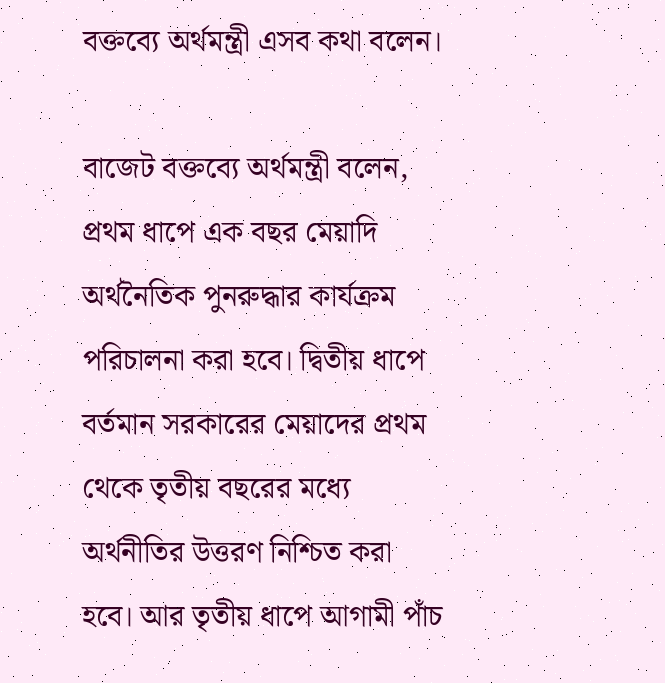বক্তব্যে অর্থমন্ত্রী এসব কথা বলেন।

বাজেট বক্তব্যে অর্থমন্ত্রী বলেন, প্রথম ধাপে এক বছর মেয়াদি অর্থনৈতিক পুনরুদ্ধার কার্যক্রম পরিচালনা করা হবে। দ্বিতীয় ধাপে বর্তমান সরকারের মেয়াদের প্রথম থেকে তৃতীয় বছরের মধ্যে অর্থনীতির উত্তরণ নিশ্চিত করা হবে। আর তৃতীয় ধাপে আগামী পাঁচ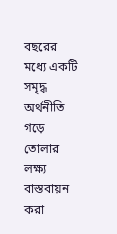বছরের মধ্যে একটি সমৃদ্ধ অর্থনীতি গড়ে তোলার লক্ষ্য বাস্তবায়ন করা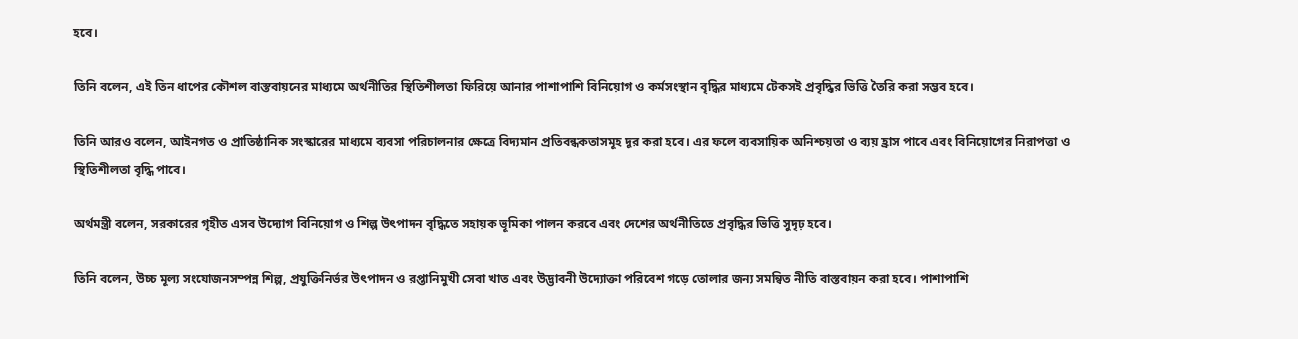হবে।

তিনি বলেন, এই তিন ধাপের কৌশল বাস্তবায়নের মাধ্যমে অর্থনীতির স্থিতিশীলতা ফিরিয়ে আনার পাশাপাশি বিনিয়োগ ও কর্মসংস্থান বৃদ্ধির মাধ্যমে টেকসই প্রবৃদ্ধির ভিত্তি তৈরি করা সম্ভব হবে।

তিনি আরও বলেন, আইনগত ও প্রাতিষ্ঠানিক সংস্কারের মাধ্যমে ব্যবসা পরিচালনার ক্ষেত্রে বিদ্যমান প্রতিবন্ধকতাসমূহ দূর করা হবে। এর ফলে ব্যবসায়িক অনিশ্চয়তা ও ব্যয় হ্রাস পাবে এবং বিনিয়োগের নিরাপত্তা ও স্থিতিশীলতা বৃদ্ধি পাবে।

অর্থমন্ত্রী বলেন, সরকারের গৃহীত এসব উদ্যোগ বিনিয়োগ ও শিল্প উৎপাদন বৃদ্ধিতে সহায়ক ভূমিকা পালন করবে এবং দেশের অর্থনীতিতে প্রবৃদ্ধির ভিত্তি সুদৃঢ় হবে।

তিনি বলেন, উচ্চ মূল্য সংযোজনসম্পন্ন শিল্প, প্রযুক্তিনির্ভর উৎপাদন ও রপ্তানিমুখী সেবা খাত এবং উদ্ভাবনী উদ্যোক্তা পরিবেশ গড়ে তোলার জন্য সমন্বিত নীতি বাস্তবায়ন করা হবে। পাশাপাশি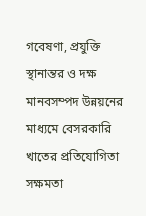গবেষণা, প্রযুক্তি স্থানান্তর ও দক্ষ মানবসম্পদ উন্নয়নের মাধ্যমে বেসরকারি খাতের প্রতিযোগিতা সক্ষমতা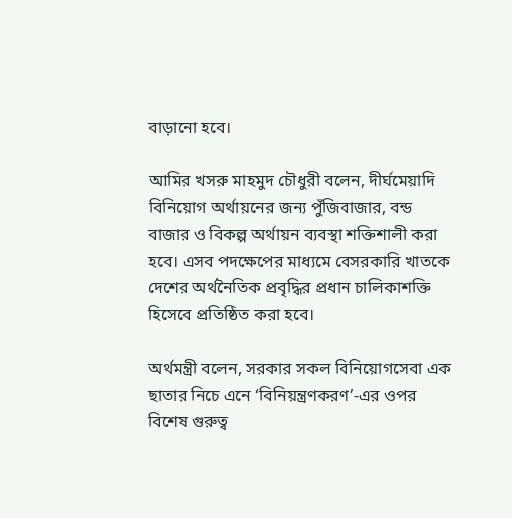বাড়ানো হবে।

আমির খসরু মাহমুদ চৌধুরী বলেন, দীর্ঘমেয়াদি বিনিয়োগ অর্থায়নের জন্য পুঁজিবাজার, বন্ড বাজার ও বিকল্প অর্থায়ন ব্যবস্থা শক্তিশালী করা হবে। এসব পদক্ষেপের মাধ্যমে বেসরকারি খাতকে দেশের অর্থনৈতিক প্রবৃদ্ধির প্রধান চালিকাশক্তি হিসেবে প্রতিষ্ঠিত করা হবে।

অর্থমন্ত্রী বলেন, সরকার সকল বিনিয়োগসেবা এক ছাতার নিচে এনে ‘বিনিয়ন্ত্রণকরণ’-এর ওপর বিশেষ গুরুত্ব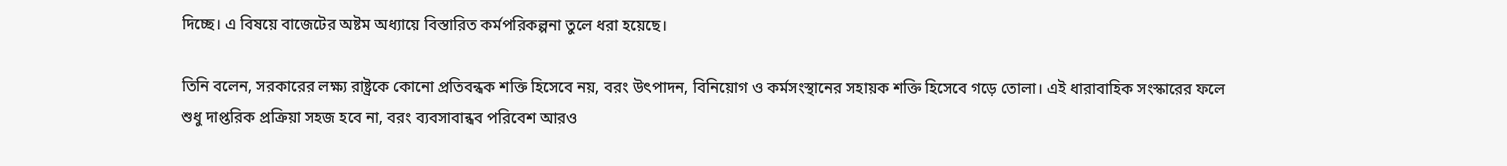দিচ্ছে। এ বিষয়ে বাজেটের অষ্টম অধ্যায়ে বিস্তারিত কর্মপরিকল্পনা তুলে ধরা হয়েছে।

তিনি বলেন, সরকারের লক্ষ্য রাষ্ট্রকে কোনো প্রতিবন্ধক শক্তি হিসেবে নয়, বরং উৎপাদন, বিনিয়োগ ও কর্মসংস্থানের সহায়ক শক্তি হিসেবে গড়ে তোলা। এই ধারাবাহিক সংস্কারের ফলে শুধু দাপ্তরিক প্রক্রিয়া সহজ হবে না, বরং ব্যবসাবান্ধব পরিবেশ আরও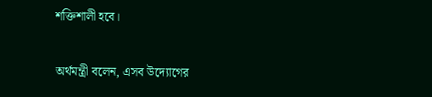শক্তিশালী হবে।

অর্থমন্ত্রী বলেন, এসব উদ্যোগের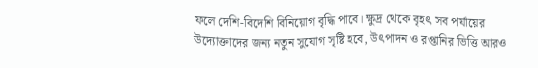ফলে দেশি-বিদেশি বিনিয়োগ বৃদ্ধি পাবে। ক্ষুদ্র থেকে বৃহৎ সব পর্যায়ের উদ্যোক্তাদের জন্য নতুন সুযোগ সৃষ্টি হবে, উৎপাদন ও রপ্তানির ভিত্তি আরও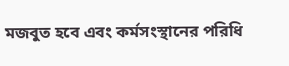মজবুত হবে এবং কর্মসংস্থানের পরিধি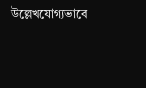উল্লেখযোগ্যভাবে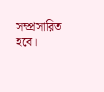সম্প্রসারিত হবে।